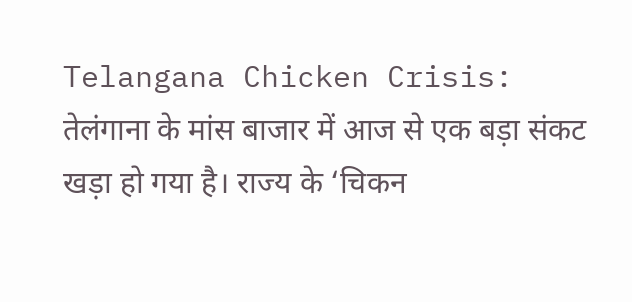Telangana Chicken Crisis: तेलंगाना के मांस बाजार में आज से एक बड़ा संकट खड़ा हो गया है। राज्य के ‘चिकन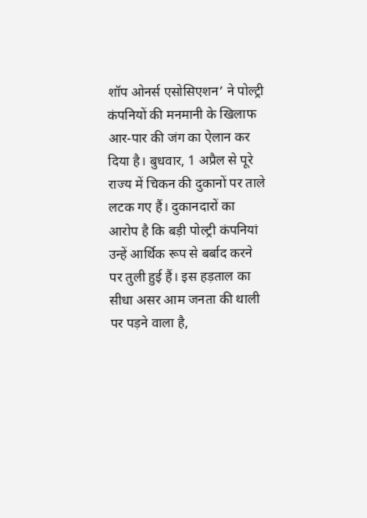शॉप ओनर्स एसोसिएशन’ ने पोल्ट्री कंपनियों की मनमानी के खिलाफ आर-पार की जंग का ऐलान कर दिया है। बुधवार, 1 अप्रैल से पूरे राज्य में चिकन की दुकानों पर ताले लटक गए हैं। दुकानदारों का आरोप है कि बड़ी पोल्ट्री कंपनियां उन्हें आर्थिक रूप से बर्बाद करने पर तुली हुई हैं। इस हड़ताल का सीधा असर आम जनता की थाली पर पड़ने वाला है,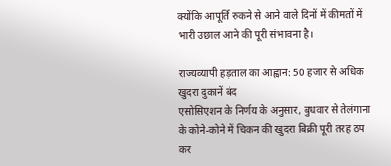क्योंकि आपूर्ति रुकने से आने वाले दिनों में कीमतों में भारी उछाल आने की पूरी संभावना है।

राज्यव्यापी हड़ताल का आह्वान: 50 हजार से अधिक खुदरा दुकानें बंद
एसोसिएशन के निर्णय के अनुसार, बुधवार से तेलंगाना के कोने-कोने में चिकन की खुदरा बिक्री पूरी तरह ठप कर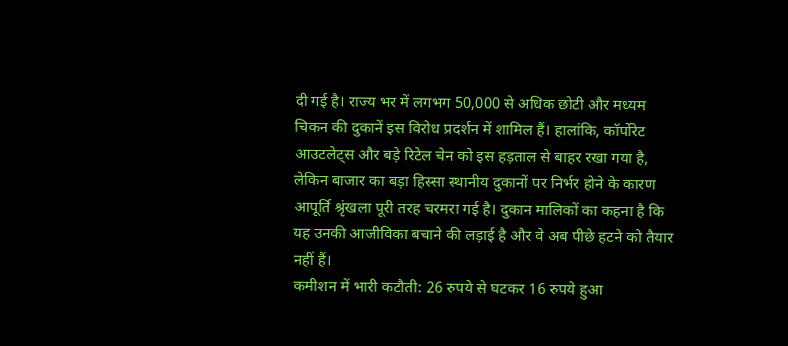दी गई है। राज्य भर में लगभग 50,000 से अधिक छोटी और मध्यम चिकन की दुकानें इस विरोध प्रदर्शन में शामिल हैं। हालांकि, कॉर्पोरेट आउटलेट्स और बड़े रिटेल चेन को इस हड़ताल से बाहर रखा गया है, लेकिन बाजार का बड़ा हिस्सा स्थानीय दुकानों पर निर्भर होने के कारण आपूर्ति श्रृंखला पूरी तरह चरमरा गई है। दुकान मालिकों का कहना है कि यह उनकी आजीविका बचाने की लड़ाई है और वे अब पीछे हटने को तैयार नहीं हैं।
कमीशन में भारी कटौती: 26 रुपये से घटकर 16 रुपये हुआ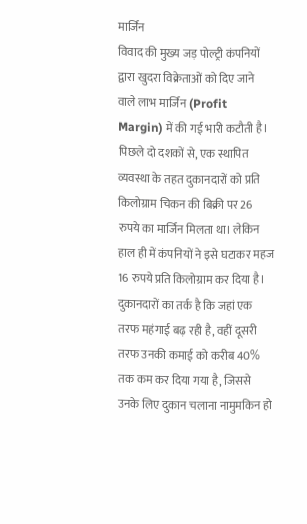मार्जिन
विवाद की मुख्य जड़ पोल्ट्री कंपनियों द्वारा खुदरा विक्रेताओं को दिए जाने वाले लाभ मार्जिन (Profit Margin) में की गई भारी कटौती है। पिछले दो दशकों से, एक स्थापित व्यवस्था के तहत दुकानदारों को प्रति किलोग्राम चिकन की बिक्री पर 26 रुपये का मार्जिन मिलता था। लेकिन हाल ही में कंपनियों ने इसे घटाकर महज 16 रुपये प्रति किलोग्राम कर दिया है। दुकानदारों का तर्क है कि जहां एक तरफ महंगाई बढ़ रही है, वहीं दूसरी तरफ उनकी कमाई को करीब 40% तक कम कर दिया गया है, जिससे उनके लिए दुकान चलाना नामुमकिन हो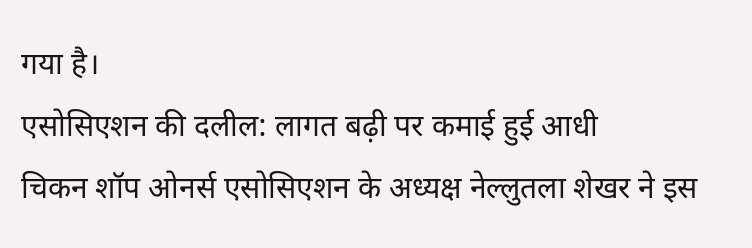गया है।
एसोसिएशन की दलील: लागत बढ़ी पर कमाई हुई आधी
चिकन शॉप ओनर्स एसोसिएशन के अध्यक्ष नेल्लुतला शेखर ने इस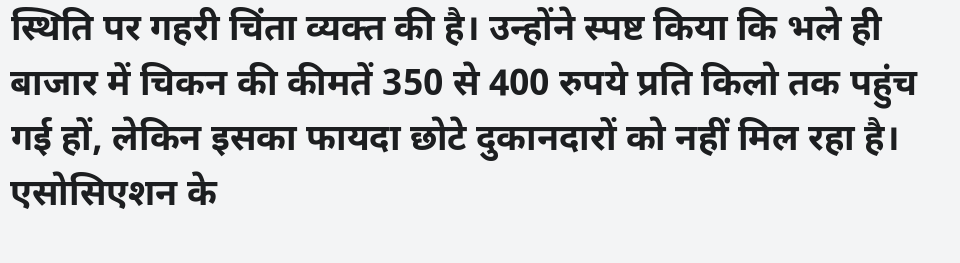स्थिति पर गहरी चिंता व्यक्त की है। उन्होंने स्पष्ट किया कि भले ही बाजार में चिकन की कीमतें 350 से 400 रुपये प्रति किलो तक पहुंच गई हों, लेकिन इसका फायदा छोटे दुकानदारों को नहीं मिल रहा है। एसोसिएशन के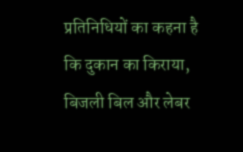प्रतिनिधियों का कहना है कि दुकान का किराया, बिजली बिल और लेबर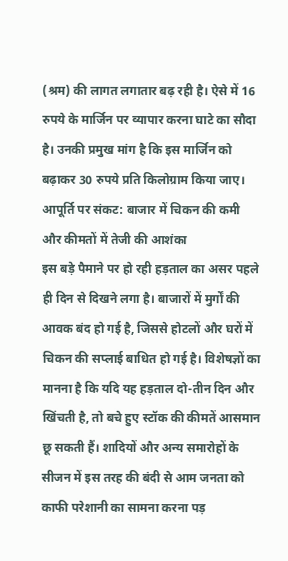(श्रम) की लागत लगातार बढ़ रही है। ऐसे में 16 रुपये के मार्जिन पर व्यापार करना घाटे का सौदा है। उनकी प्रमुख मांग है कि इस मार्जिन को बढ़ाकर 30 रुपये प्रति किलोग्राम किया जाए।
आपूर्ति पर संकट: बाजार में चिकन की कमी और कीमतों में तेजी की आशंका
इस बड़े पैमाने पर हो रही हड़ताल का असर पहले ही दिन से दिखने लगा है। बाजारों में मुर्गों की आवक बंद हो गई है, जिससे होटलों और घरों में चिकन की सप्लाई बाधित हो गई है। विशेषज्ञों का मानना है कि यदि यह हड़ताल दो-तीन दिन और खिंचती है, तो बचे हुए स्टॉक की कीमतें आसमान छू सकती हैं। शादियों और अन्य समारोहों के सीजन में इस तरह की बंदी से आम जनता को काफी परेशानी का सामना करना पड़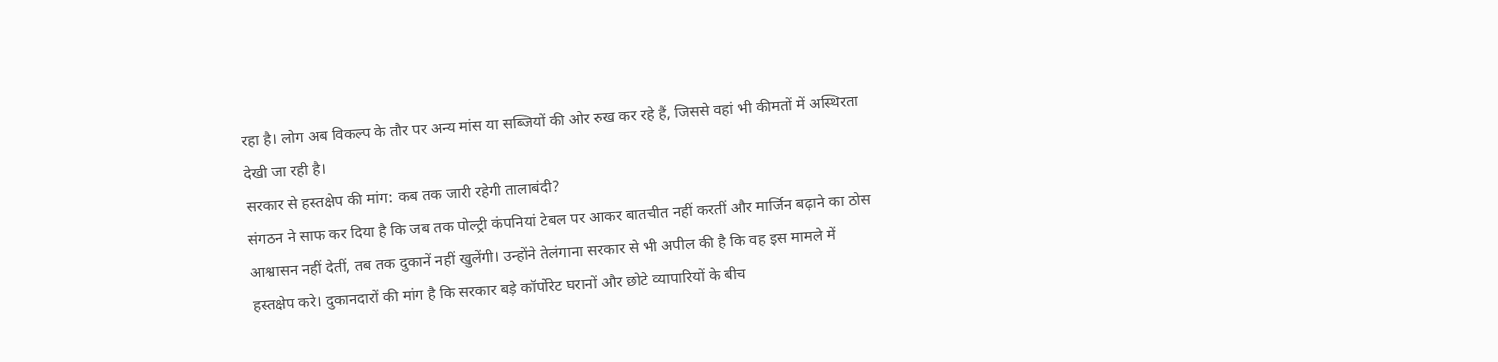रहा है। लोग अब विकल्प के तौर पर अन्य मांस या सब्जियों की ओर रुख कर रहे हैं, जिससे वहां भी कीमतों में अस्थिरता देखी जा रही है।
सरकार से हस्तक्षेप की मांग: कब तक जारी रहेगी तालाबंदी?
संगठन ने साफ कर दिया है कि जब तक पोल्ट्री कंपनियां टेबल पर आकर बातचीत नहीं करतीं और मार्जिन बढ़ाने का ठोस आश्वासन नहीं देतीं, तब तक दुकानें नहीं खुलेंगी। उन्होंने तेलंगाना सरकार से भी अपील की है कि वह इस मामले में हस्तक्षेप करे। दुकानदारों की मांग है कि सरकार बड़े कॉर्पोरेट घरानों और छोटे व्यापारियों के बीच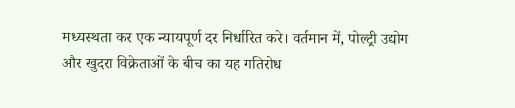मध्यस्थता कर एक न्यायपूर्ण दर निर्धारित करे। वर्तमान में, पोल्ट्री उद्योग और खुदरा विक्रेताओं के बीच का यह गतिरोध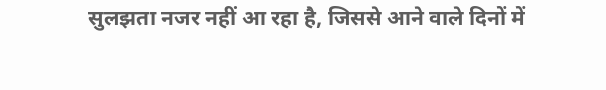सुलझता नजर नहीं आ रहा है, जिससे आने वाले दिनों में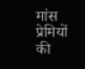मांस प्रेमियों की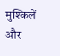मुश्किलें और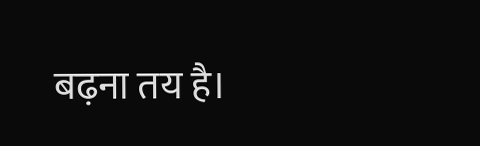बढ़ना तय है।